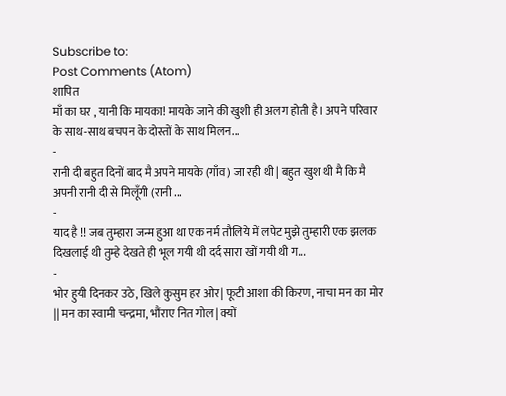Subscribe to:
Post Comments (Atom)
शापित
माँ का घर , यानी कि मायका! मायके जाने की खुशी ही अलग होती है। अपने परिवार के साथ-साथ बचपन के दोस्तों के साथ मिलन...
-
रानी दी बहुत दिनों बाद मै अपने मायके (गाँव) जा रही थी | बहुत खुश थी मै कि मै अपनी रानी दी से मिलूँगी (रानी ...
-
याद है !! जब तुम्हारा जन्म हुआ था एक नर्म तौलिये में लपेट मुझे तुम्हारी एक झलक दिखलाई थी तुम्हे देखते ही भूल गयी थी दर्द सारा खों गयी थी ग...
-
भोर हुयी दिनकर उठे, खिले कुसुम हर ओर| फूटी आशा की किरण, नाचा मन का मोर || मन का स्वामी चन्द्रमा, भौंराए नित गोल| क्यों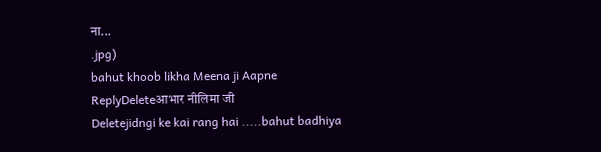ना...
.jpg)
bahut khoob likha Meena ji Aapne
ReplyDeleteआभार नीलिमा जी
Deletejidngi ke kai rang hai .....bahut badhiya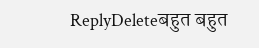ReplyDeleteबहुत बहुत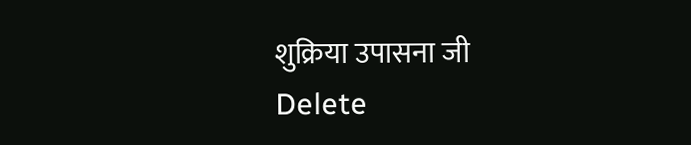शुक्रिया उपासना जी
Delete